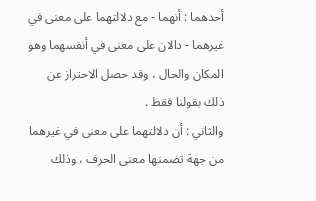أحدهما : أنهما - مع دلالتهما على معنى في غيرهما - دالان على معنى في أنفسهما وهو المكان والحال ، وقد حصل الاحتراز عن ذلك بقولنا فقط .
والثاني : أن دلالتهما على معنى في غيرهما من جهة تضمنها معنى الحرف ، وذلك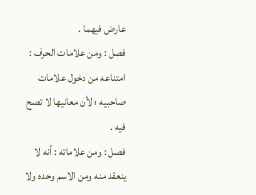عارض فيهما .
فصل : ومن علامات الحرف : امتناعه من دخول علامات صاحبيه ؛ لأن معانيها لا تصح فيه .
فصل : ومن علاماته : أنه لا ينعقد منه ومن الاسم وحده ولا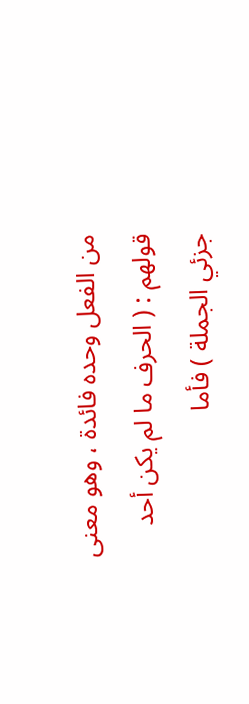من الفعل وحده فائدة ، وهو معنى قولهم : ( الحرف ما لم يكن أحد جزئي الجملة ) فأما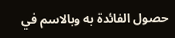حصول الفائدة به وبالاسم في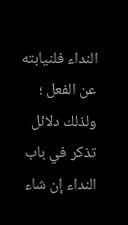النداء فلنيابته عن الفعل ؛ ولذلك دلائل تذكر في باب النداء إن شاء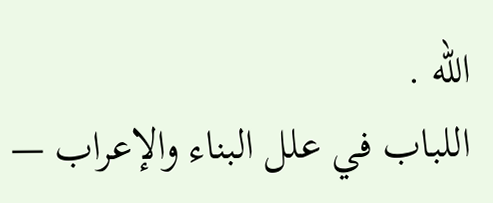اللّه .
اللباب في علل البناء والإعراب —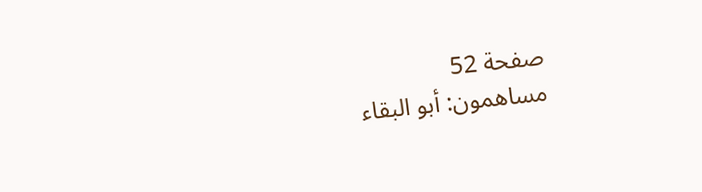صفحة 52
مساهمون: أبو البقاء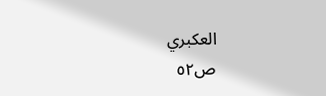العكبري
ص٥٢